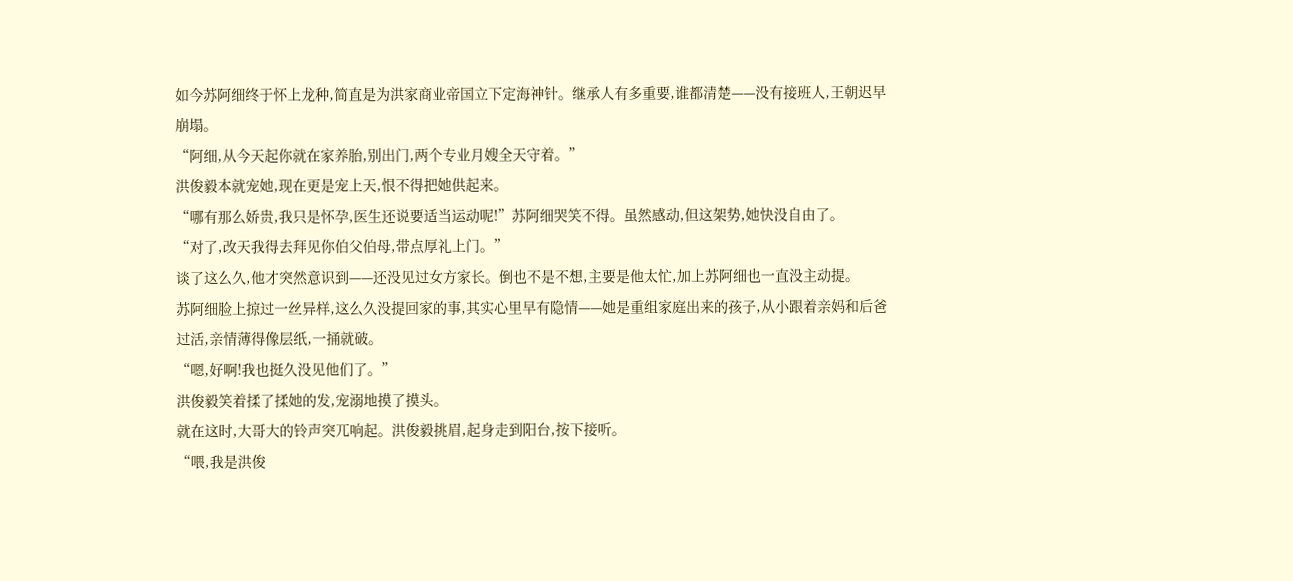如今苏阿细终于怀上龙种,简直是为洪家商业帝国立下定海神针。继承人有多重要,谁都清楚——没有接班人,王朝迟早崩塌。
“阿细,从今天起你就在家养胎,别出门,两个专业月嫂全天守着。”
洪俊毅本就宠她,现在更是宠上天,恨不得把她供起来。
“哪有那么娇贵,我只是怀孕,医生还说要适当运动呢!”苏阿细哭笑不得。虽然感动,但这架势,她快没自由了。
“对了,改天我得去拜见你伯父伯母,带点厚礼上门。”
谈了这么久,他才突然意识到——还没见过女方家长。倒也不是不想,主要是他太忙,加上苏阿细也一直没主动提。
苏阿细脸上掠过一丝异样,这么久没提回家的事,其实心里早有隐情——她是重组家庭出来的孩子,从小跟着亲妈和后爸过活,亲情薄得像层纸,一捅就破。
“嗯,好啊!我也挺久没见他们了。”
洪俊毅笑着揉了揉她的发,宠溺地摸了摸头。
就在这时,大哥大的铃声突兀响起。洪俊毅挑眉,起身走到阳台,按下接听。
“喂,我是洪俊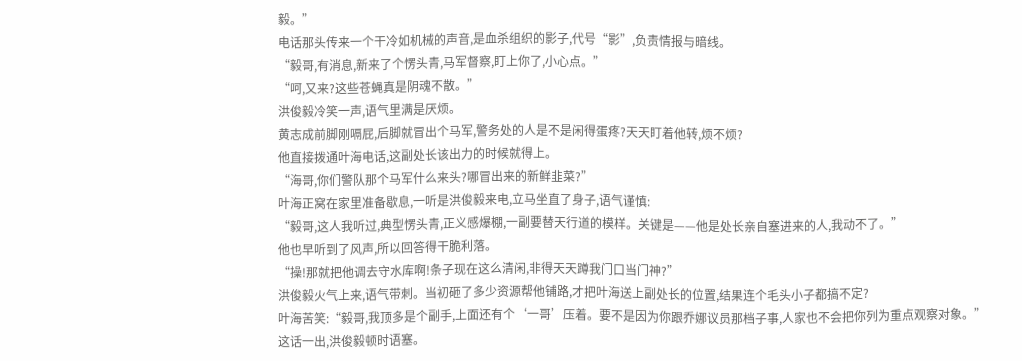毅。”
电话那头传来一个干冷如机械的声音,是血杀组织的影子,代号“影”,负责情报与暗线。
“毅哥,有消息,新来了个愣头青,马军督察,盯上你了,小心点。”
“呵,又来?这些苍蝇真是阴魂不散。”
洪俊毅冷笑一声,语气里满是厌烦。
黄志成前脚刚嗝屁,后脚就冒出个马军,警务处的人是不是闲得蛋疼?天天盯着他转,烦不烦?
他直接拨通叶海电话,这副处长该出力的时候就得上。
“海哥,你们警队那个马军什么来头?哪冒出来的新鲜韭菜?”
叶海正窝在家里准备歇息,一听是洪俊毅来电,立马坐直了身子,语气谨慎:
“毅哥,这人我听过,典型愣头青,正义感爆棚,一副要替天行道的模样。关键是——他是处长亲自塞进来的人,我动不了。”
他也早听到了风声,所以回答得干脆利落。
“操!那就把他调去守水库啊!条子现在这么清闲,非得天天蹲我门口当门神?”
洪俊毅火气上来,语气带刺。当初砸了多少资源帮他铺路,才把叶海送上副处长的位置,结果连个毛头小子都搞不定?
叶海苦笑:“毅哥,我顶多是个副手,上面还有个‘一哥’压着。要不是因为你跟乔娜议员那档子事,人家也不会把你列为重点观察对象。”
这话一出,洪俊毅顿时语塞。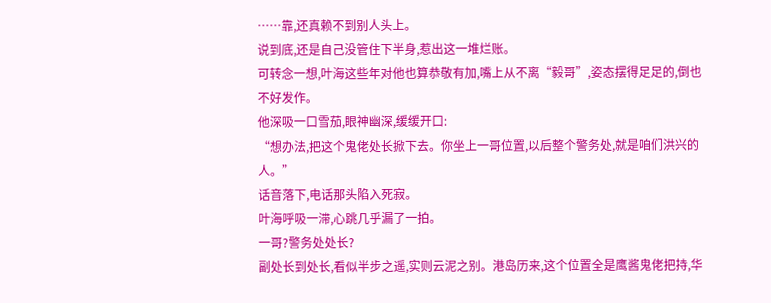……靠,还真赖不到别人头上。
说到底,还是自己没管住下半身,惹出这一堆烂账。
可转念一想,叶海这些年对他也算恭敬有加,嘴上从不离“毅哥”,姿态摆得足足的,倒也不好发作。
他深吸一口雪茄,眼神幽深,缓缓开口:
“想办法,把这个鬼佬处长掀下去。你坐上一哥位置,以后整个警务处,就是咱们洪兴的人。”
话音落下,电话那头陷入死寂。
叶海呼吸一滞,心跳几乎漏了一拍。
一哥?警务处处长?
副处长到处长,看似半步之遥,实则云泥之别。港岛历来,这个位置全是鹰酱鬼佬把持,华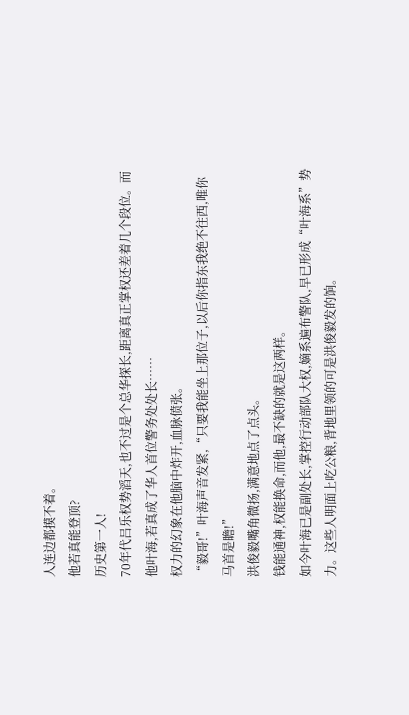人连边都摸不着。
他若真能登顶?
历史第一人!
70年代吕乐权势滔天,也不过是个总华探长,距离真正掌权还差着几个段位。而他叶海,若真成了华人首位警务处处长……
权力的幻象在他脑中炸开,血脉偾张。
“毅哥!”叶海声音发紧,“只要我能坐上那位子,以后你指东我绝不往西,唯你马首是瞻!”
洪俊毅嘴角微扬,满意地点了点头。
钱能通神,权能换命,而他,最不缺的就是这两样。
如今叶海已是副处长,掌控行动部队大权,嫡系遍布警队,早已形成“叶海系”势力。这些人明面上吃公粮,背地里领的可是洪俊毅发的饷。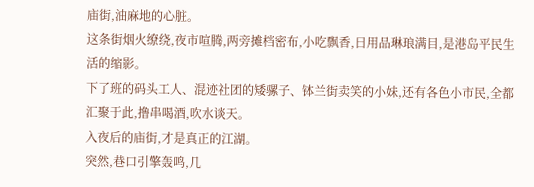庙街,油麻地的心脏。
这条街烟火缭绕,夜市喧腾,两旁摊档密布,小吃飘香,日用品琳琅满目,是港岛平民生活的缩影。
下了班的码头工人、混迹社团的矮骡子、钵兰街卖笑的小妹,还有各色小市民,全都汇聚于此,撸串喝酒,吹水谈天。
入夜后的庙街,才是真正的江湖。
突然,巷口引擎轰鸣,几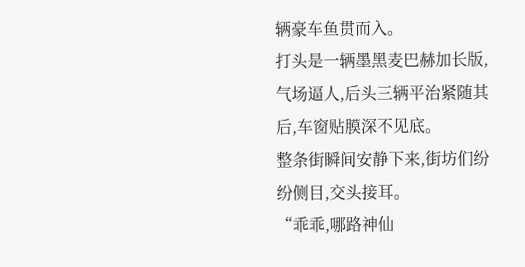辆豪车鱼贯而入。
打头是一辆墨黑麦巴赫加长版,气场逼人,后头三辆平治紧随其后,车窗贴膜深不见底。
整条街瞬间安静下来,街坊们纷纷侧目,交头接耳。
“乖乖,哪路神仙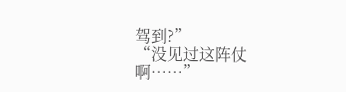驾到?”
“没见过这阵仗啊……”